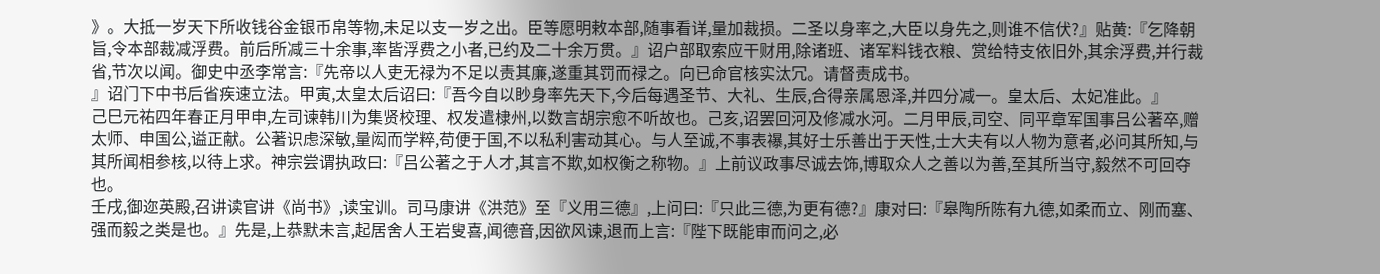》。大抵一岁天下所收钱谷金银币帛等物,未足以支一岁之出。臣等愿明敕本部,随事看详,量加裁损。二圣以身率之,大臣以身先之,则谁不信伏?』贴黄:『乞降朝旨,令本部裁减浮费。前后所减三十余事,率皆浮费之小者,已约及二十余万贯。』诏户部取索应干财用,除诸班、诸军料钱衣粮、赏给特支依旧外,其余浮费,并行裁省,节次以闻。御史中丞李常言:『先帝以人吏无禄为不足以责其廉,遂重其罚而禄之。向已命官核实汰冗。请督责成书。
』诏门下中书后省疾速立法。甲寅,太皇太后诏曰:『吾今自以眇身率先天下,今后每遇圣节、大礼、生辰,合得亲属恩泽,并四分减一。皇太后、太妃准此。』
己巳元祐四年春正月甲申,左司谏韩川为集贤校理、权发遣棣州,以数言胡宗愈不听故也。己亥,诏罢回河及修减水河。二月甲辰,司空、同平章军国事吕公著卒,赠太师、申国公,谥正献。公著识虑深敏,量闳而学粹,苟便于国,不以私利害动其心。与人至诚,不事表襮,其好士乐善出于天性,士大夫有以人物为意者,必问其所知,与其所闻相参核,以待上求。神宗尝谓执政曰:『吕公著之于人才,其言不欺,如权衡之称物。』上前议政事尽诚去饰,博取众人之善以为善,至其所当守,毅然不可回夺也。
壬戌,御迩英殿,召讲读官讲《尚书》,读宝训。司马康讲《洪范》至『义用三德』,上问曰:『只此三德,为更有德?』康对曰:『皋陶所陈有九德,如柔而立、刚而塞、强而毅之类是也。』先是,上恭默未言,起居舍人王岩叟喜,闻德音,因欲风谏,退而上言:『陛下既能审而问之,必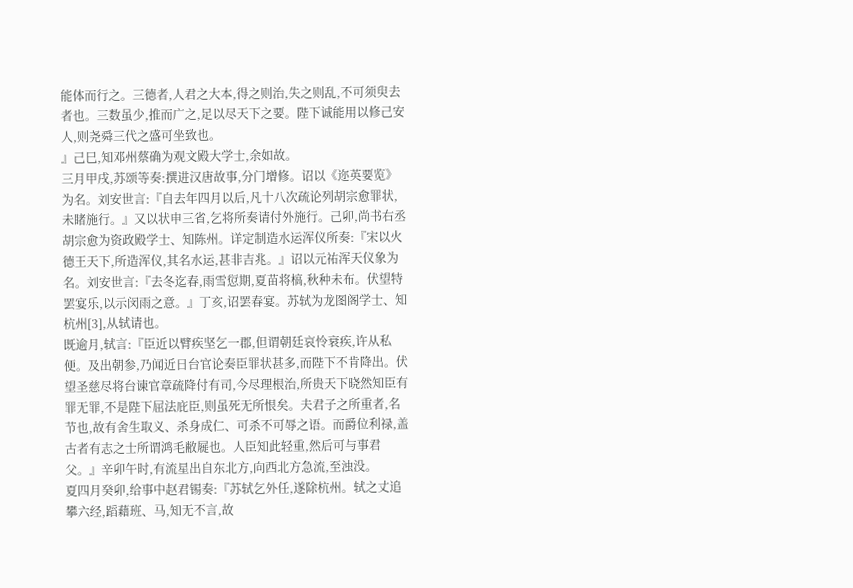能体而行之。三德者,人君之大本,得之则治,失之则乱,不可须臾去者也。三数虽少,推而广之,足以尽天下之要。陛下诚能用以修己安人,则尧舜三代之盛可坐致也。
』己巳,知邓州蔡确为观文殿大学士,余如故。
三月甲戌,苏颂等奏:撰进汉唐故事,分门增修。诏以《迩英要览》为名。刘安世言:『自去年四月以后,凡十八次疏论列胡宗愈罪状,未睹施行。』又以状申三省,乞将所奏请付外施行。己卯,尚书右丞胡宗愈为资政殿学士、知陈州。详定制造水运浑仪所奏:『宋以火德王天下,所造浑仪,其名水运,甚非吉兆。』诏以元祐浑天仪象为名。刘安世言:『去冬迄春,雨雪愆期,夏苗将槁,秋种未布。伏望特罢宴乐,以示闵雨之意。』丁亥,诏罢春宴。苏轼为龙图阁学士、知杭州[3],从轼请也。
既逾月,轼言:『臣近以臂疾坚乞一郡,但谓朝廷哀怜衰疾,许从私便。及出朝参,乃闻近日台官论奏臣罪状甚多,而陛下不肯降出。伏望圣慈尽将台谏官章疏降付有司,今尽理根治,所贵天下晓然知臣有罪无罪,不是陛下屈法庇臣,则虽死无所恨矣。夫君子之所重者,名节也,故有舍生取义、杀身成仁、可杀不可辱之语。而爵位利禄,盖古者有志之士所谓鸿毛敝屣也。人臣知此轻重,然后可与事君父。』辛卯午时,有流星出自东北方,向西北方急流,至浊没。
夏四月癸卯,给事中赵君锡奏:『苏轼乞外任,遂除杭州。轼之丈追攀六经,蹈藉班、马,知无不言,故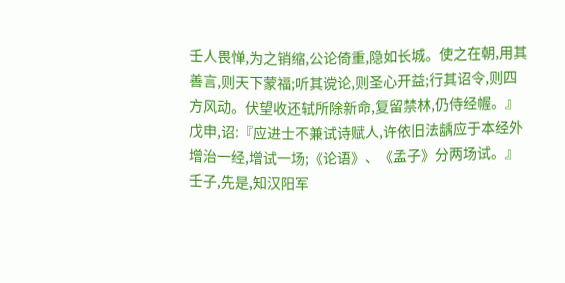壬人畏惮,为之销缩,公论倚重,隐如长城。使之在朝,用其善言,则天下蒙福;听其谠论,则圣心开益;行其诏令,则四方风动。伏望收还轼所除新命,复留禁林,仍侍经幄。』戊申,诏:『应进士不兼试诗赋人,许依旧法龋应于本经外增治一经,增试一场;《论语》、《孟子》分两场试。』壬子,先是,知汉阳军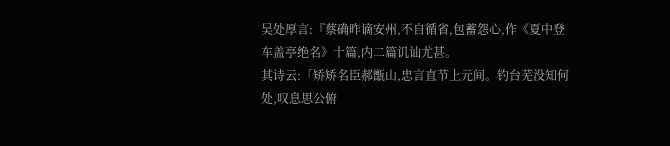吴处厚言:『蔡确昨谪安州,不自循省,包蓄怨心,作《夏中登车盖亭绝名》十篇,内二篇讥讪尤甚。
其诗云:「矫矫名臣郝甑山,忠言直节上元间。钓台芜没知何处,叹息思公俯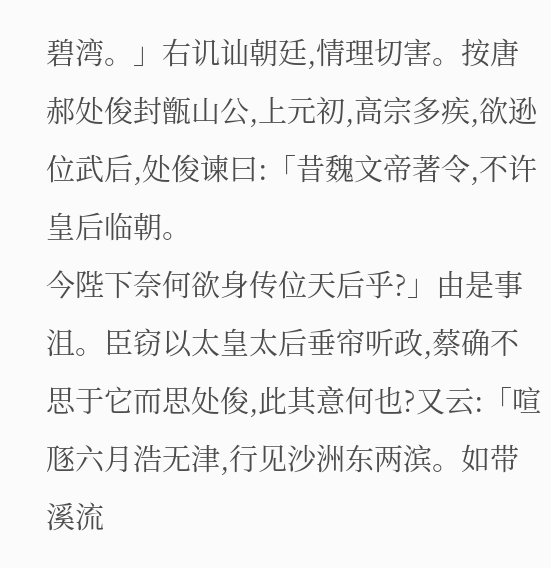碧湾。」右讥讪朝廷,情理切害。按唐郝处俊封甑山公,上元初,高宗多疾,欲逊位武后,处俊谏曰:「昔魏文帝著令,不许皇后临朝。
今陛下奈何欲身传位天后乎?」由是事沮。臣窃以太皇太后垂帘听政,蔡确不思于它而思处俊,此其意何也?又云:「喧豗六月浩无津,行见沙洲东两滨。如带溪流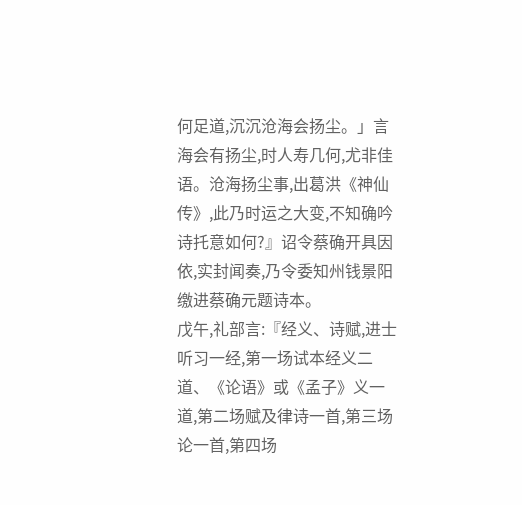何足道,沉沉沧海会扬尘。」言海会有扬尘,时人寿几何,尤非佳语。沧海扬尘事,出葛洪《神仙传》,此乃时运之大变,不知确吟诗托意如何?』诏令蔡确开具因依,实封闻奏,乃令委知州钱景阳缴进蔡确元题诗本。
戊午,礼部言:『经义、诗赋,进士听习一经,第一场试本经义二道、《论语》或《孟子》义一道,第二场赋及律诗一首,第三场论一首,第四场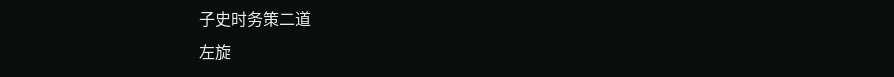子史时务策二道
左旋